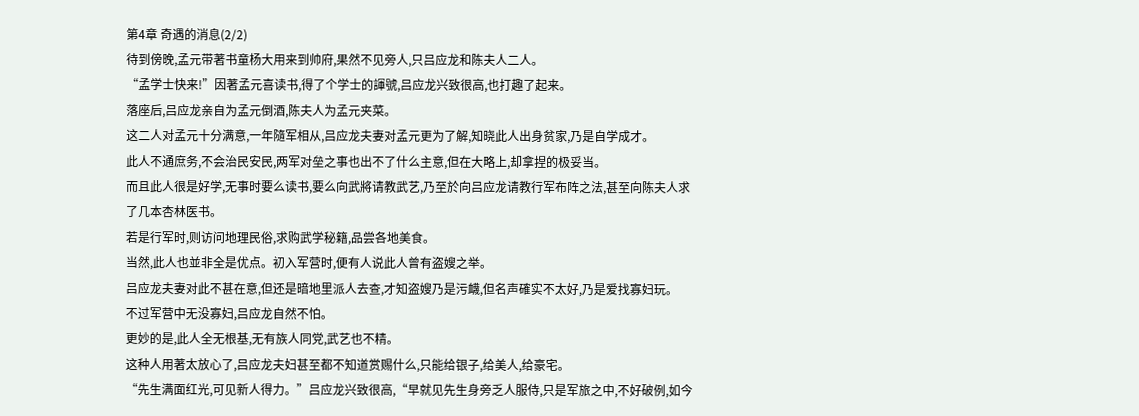第4章 奇遇的消息(2/2)
待到傍晚,孟元带著书童杨大用来到帅府,果然不见旁人,只吕应龙和陈夫人二人。
“孟学士快来!”因著孟元喜读书,得了个学士的諢號,吕应龙兴致很高,也打趣了起来。
落座后,吕应龙亲自为孟元倒酒,陈夫人为孟元夹菜。
这二人对孟元十分满意,一年隨军相从,吕应龙夫妻对孟元更为了解,知晓此人出身贫家,乃是自学成才。
此人不通庶务,不会治民安民,两军对垒之事也出不了什么主意,但在大略上,却拿捏的极妥当。
而且此人很是好学,无事时要么读书,要么向武將请教武艺,乃至於向吕应龙请教行军布阵之法,甚至向陈夫人求了几本杏林医书。
若是行军时,则访问地理民俗,求购武学秘籍,品尝各地美食。
当然,此人也並非全是优点。初入军营时,便有人说此人曾有盗嫂之举。
吕应龙夫妻对此不甚在意,但还是暗地里派人去查,才知盗嫂乃是污衊,但名声確实不太好,乃是爱找寡妇玩。
不过军营中无没寡妇,吕应龙自然不怕。
更妙的是,此人全无根基,无有族人同党,武艺也不精。
这种人用著太放心了,吕应龙夫妇甚至都不知道赏赐什么,只能给银子,给美人,给豪宅。
“先生满面红光,可见新人得力。”吕应龙兴致很高,“早就见先生身旁乏人服侍,只是军旅之中,不好破例,如今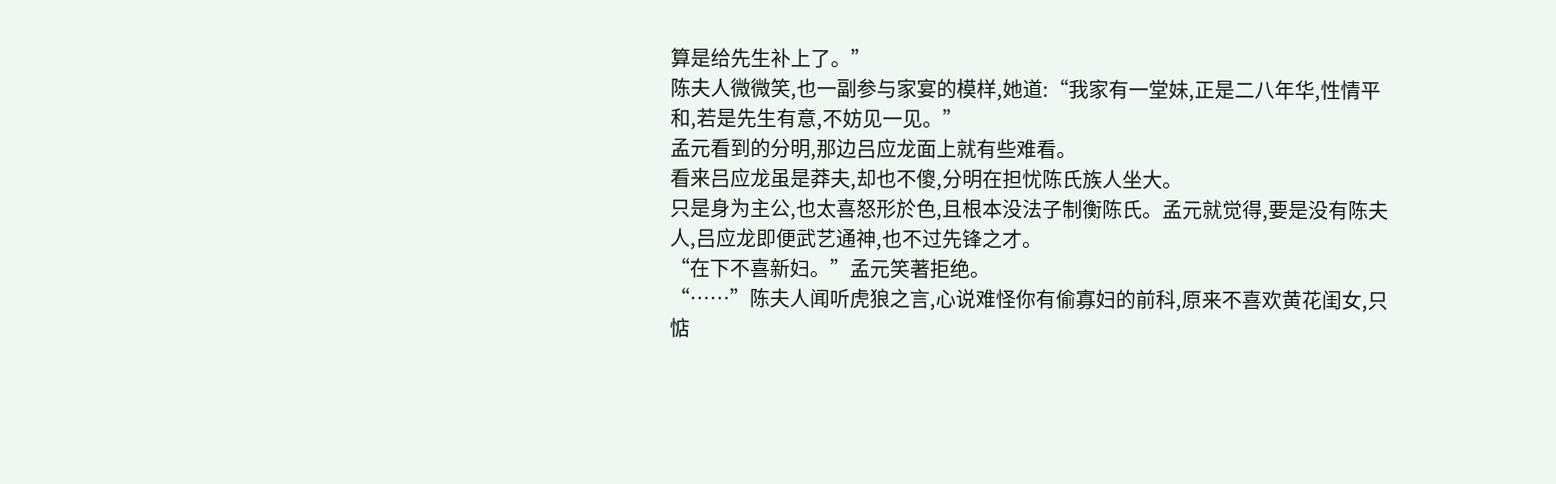算是给先生补上了。”
陈夫人微微笑,也一副参与家宴的模样,她道:“我家有一堂妹,正是二八年华,性情平和,若是先生有意,不妨见一见。”
孟元看到的分明,那边吕应龙面上就有些难看。
看来吕应龙虽是莽夫,却也不傻,分明在担忧陈氏族人坐大。
只是身为主公,也太喜怒形於色,且根本没法子制衡陈氏。孟元就觉得,要是没有陈夫人,吕应龙即便武艺通神,也不过先锋之才。
“在下不喜新妇。”孟元笑著拒绝。
“……”陈夫人闻听虎狼之言,心说难怪你有偷寡妇的前科,原来不喜欢黄花闺女,只惦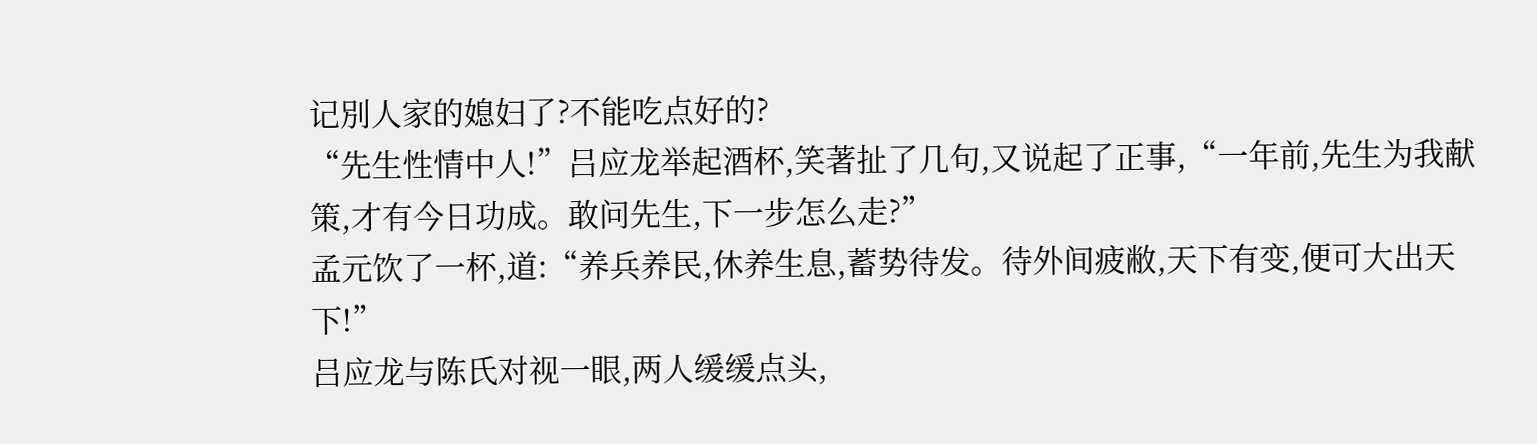记別人家的媳妇了?不能吃点好的?
“先生性情中人!”吕应龙举起酒杯,笑著扯了几句,又说起了正事,“一年前,先生为我献策,才有今日功成。敢问先生,下一步怎么走?”
孟元饮了一杯,道:“养兵养民,休养生息,蓄势待发。待外间疲敝,天下有变,便可大出天下!”
吕应龙与陈氏对视一眼,两人缓缓点头,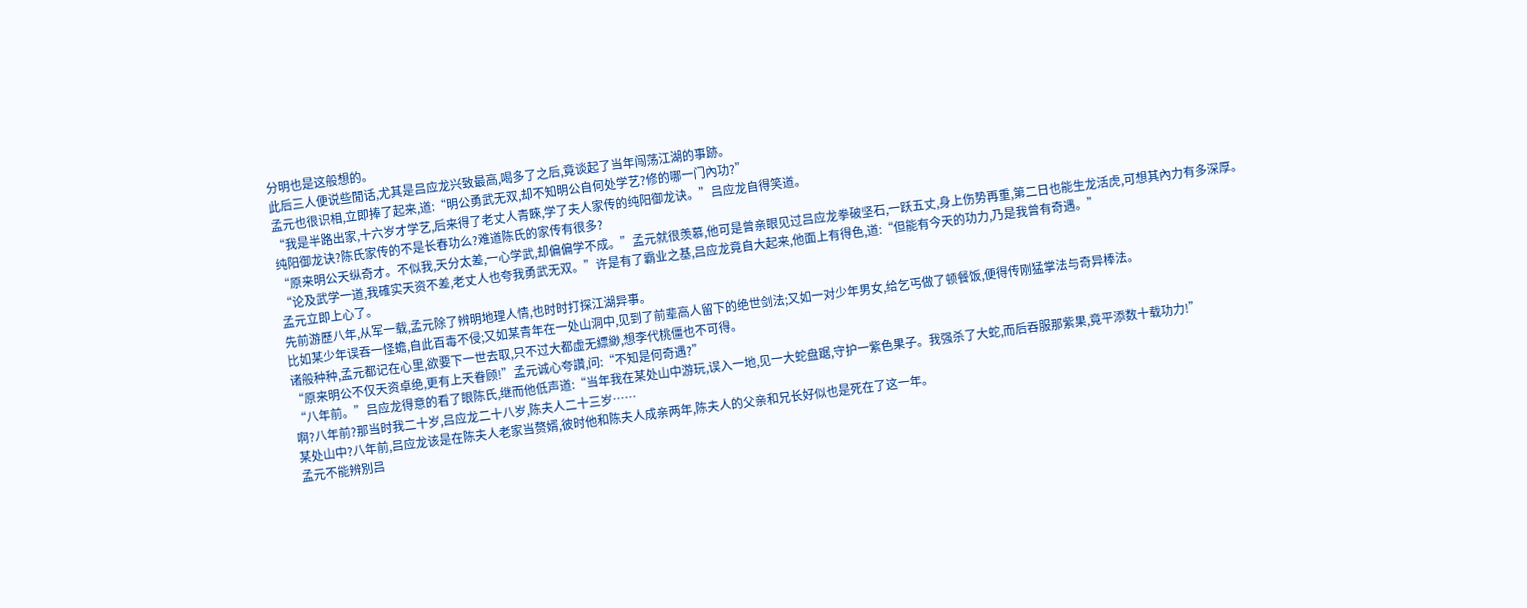分明也是这般想的。
此后三人便说些閒话,尤其是吕应龙兴致最高,喝多了之后,竟谈起了当年闯荡江湖的事跡。
孟元也很识相,立即捧了起来,道:“明公勇武无双,却不知明公自何处学艺?修的哪一门內功?”
“我是半路出家,十六岁才学艺,后来得了老丈人青睞,学了夫人家传的纯阳御龙诀。”吕应龙自得笑道。
纯阳御龙诀?陈氏家传的不是长春功么?难道陈氏的家传有很多?
“原来明公天纵奇才。不似我,天分太差,一心学武,却偏偏学不成。”孟元就很羡慕,他可是曾亲眼见过吕应龙拳破坚石,一跃五丈,身上伤势再重,第二日也能生龙活虎,可想其內力有多深厚。
“论及武学一道,我確实天资不差,老丈人也夸我勇武无双。”许是有了霸业之基,吕应龙竟自大起来,他面上有得色,道:“但能有今天的功力,乃是我曾有奇遇。”
孟元立即上心了。
先前游歷八年,从军一载,孟元除了辨明地理人情,也时时打探江湖异事。
比如某少年误吞一怪蟾,自此百毒不侵;又如某青年在一处山洞中,见到了前辈高人留下的绝世剑法;又如一对少年男女,给乞丐做了顿餐饭,便得传刚猛掌法与奇异棒法。
诸般种种,孟元都记在心里,欲要下一世去取,只不过大都虚无縹緲,想李代桃僵也不可得。
“原来明公不仅天资卓绝,更有上天眷顾!”孟元诚心夸讚,问:“不知是何奇遇?”
“八年前。”吕应龙得意的看了眼陈氏,继而他低声道:“当年我在某处山中游玩,误入一地,见一大蛇盘踞,守护一紫色果子。我强杀了大蛇,而后吞服那紫果,竟平添数十载功力!”
啊?八年前?那当时我二十岁,吕应龙二十八岁,陈夫人二十三岁……
某处山中?八年前,吕应龙该是在陈夫人老家当赘婿,彼时他和陈夫人成亲两年,陈夫人的父亲和兄长好似也是死在了这一年。
孟元不能辨別吕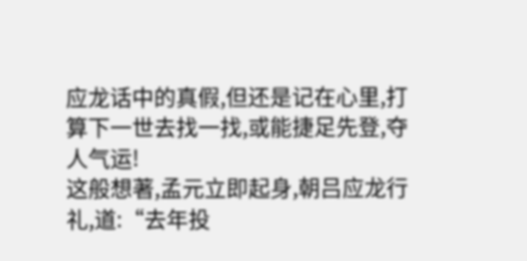应龙话中的真假,但还是记在心里,打算下一世去找一找,或能捷足先登,夺人气运!
这般想著,孟元立即起身,朝吕应龙行礼,道:“去年投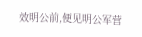效明公前,便见明公军营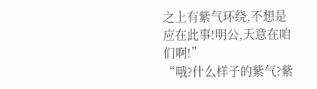之上有紫气环绕,不想是应在此事!明公,天意在咱们啊!”
“哦?什么样子的紫气?紫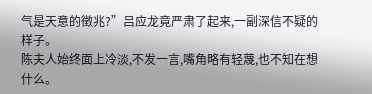气是天意的徵兆?”吕应龙竟严肃了起来,一副深信不疑的样子。
陈夫人始终面上冷淡,不发一言,嘴角略有轻蔑,也不知在想什么。